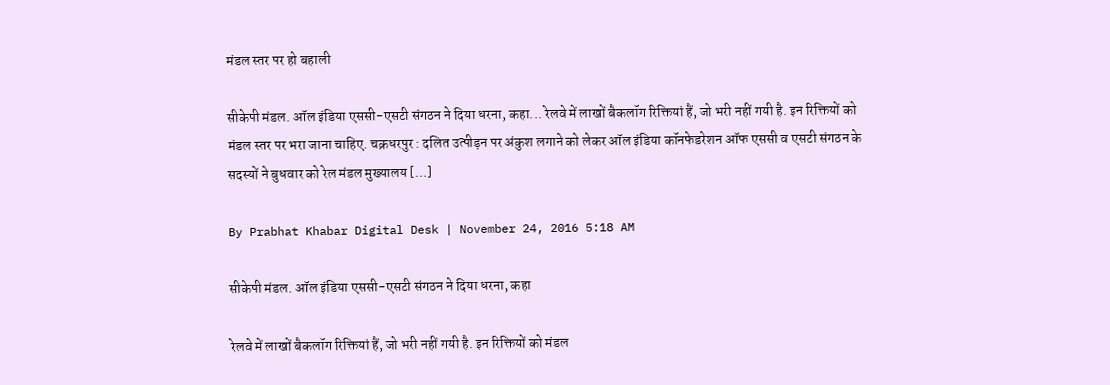मंडल स्तर पर हो बहाली

सीकेपी मंडल. ऑल इंडिया एससी-एसटी संगठन ने दिया धरना, कहा... रेलवे में लाखों बैकलॉग रिक्तियां हैं, जो भरी नहीं गयी है. इन रिक्तियों को मंडल स्तर पर भरा जाना चाहिए. चक्रधरपुर : दलित उत्पीड़न पर अंकुश लगाने को लेकर ऑल इंडिया कॉनफेडरेशन ऑफ एससी व एसटी संगठन के सदस्यों ने बुधवार को रेल मंडल मुख्यालय […]

By Prabhat Khabar Digital Desk | November 24, 2016 5:18 AM

सीकेपी मंडल. ऑल इंडिया एससी-एसटी संगठन ने दिया धरना, कहा

रेलवे में लाखों बैकलॉग रिक्तियां हैं, जो भरी नहीं गयी है. इन रिक्तियों को मंडल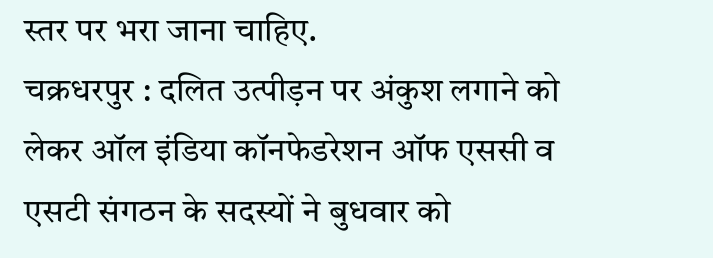स्तर पर भरा जाना चाहिए.
चक्रधरपुर : दलित उत्पीड़न पर अंकुश लगाने को लेकर ऑल इंडिया कॉनफेडरेशन ऑफ एससी व एसटी संगठन के सदस्यों ने बुधवार को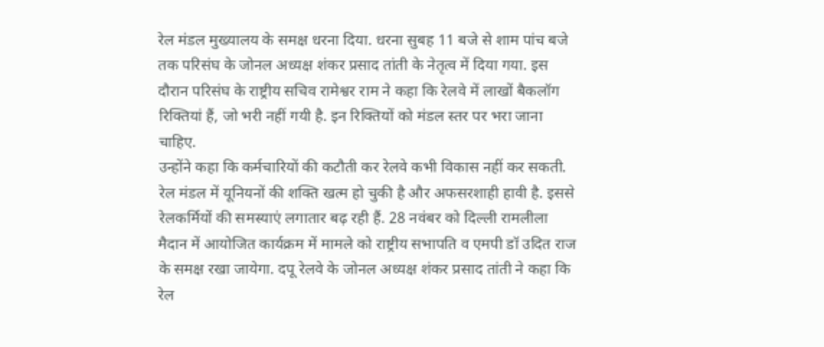रेल मंडल मुख्यालय के समक्ष धरना दिया. धरना सुबह 11 बजे से शाम पांच बजे तक परिसंघ के जोनल अध्यक्ष शंकर प्रसाद तांती के नेतृत्व में दिया गया. इस दौरान परिसंघ के राष्ट्रीय सचिव रामेश्वर राम ने कहा कि रेलवे में लाखों बैकलॉग रिक्तियां हैं, जो भरी नहीं गयी है. इन रिक्तियों को मंडल स्तर पर भरा जाना चाहिए.
उन्होंने कहा कि कर्मचारियों की कटौती कर रेलवे कभी विकास नहीं कर सकती. रेल मंडल में यूनियनों की शक्ति खत्म हो चुकी है और अफसरशाही हावी है. इससे रेलकर्मियों की समस्याएं लगातार बढ़ रही हैं. 28 नवंबर को दिल्ली रामलीला मैदान में आयोजित कार्यक्रम में मामले को राष्ट्रीय सभापति व एमपी डॉ उदित राज के समक्ष रखा जायेगा. दपू रेलवे के जोनल अध्यक्ष शंकर प्रसाद तांती ने कहा कि रेल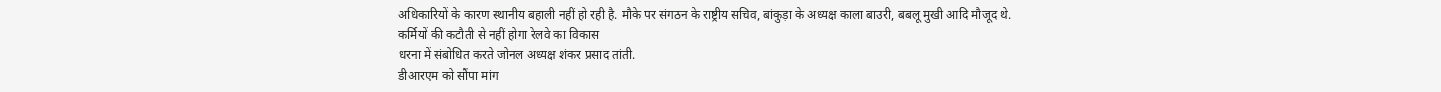अधिकारियों के कारण स्थानीय बहाली नहीं हो रही है. मौके पर संगठन के राष्ट्रीय सचिव, बांकुड़ा के अध्यक्ष काला बाउरी, बबलू मुखी आदि मौजूद थे.
कर्मियों की कटौती से नहीं होगा रेलवे का विकास
धरना में संबोधित करते जोनल अध्यक्ष शंकर प्रसाद तांती.
डीआरएम को सौंपा मांग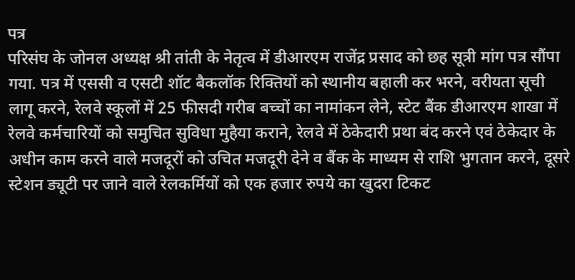पत्र
परिसंघ के जोनल अध्यक्ष श्री तांती के नेतृत्व में डीआरएम राजेंद्र प्रसाद को छह सूत्री मांग पत्र सौंपा गया. पत्र में एससी व एसटी शॉट बैकलॉक रिक्तियों को स्थानीय बहाली कर भरने, वरीयता सूची लागू करने, रेलवे स्कूलों में 25 फीसदी गरीब बच्चों का नामांकन लेने, स्टेट बैंक डीआरएम शाखा में रेलवे कर्मचारियों को समुचित सुविधा मुहैया कराने, रेलवे में ठेकेदारी प्रथा बंद करने एवं ठेकेदार के अधीन काम करने वाले मजदूरों को उचित मजदूरी देने व बैंक के माध्यम से राशि भुगतान करने, दूसरे स्टेशन ड्यूटी पर जाने वाले रेलकर्मियों को एक हजार रुपये का खुदरा टिकट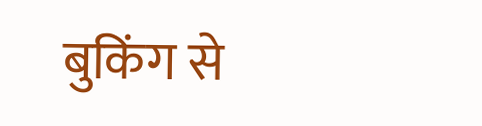बुकिंग से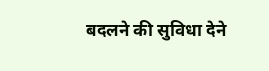बदलने की सुविधा देने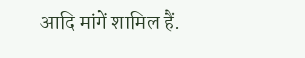आदि मांगें शामिल हैं.